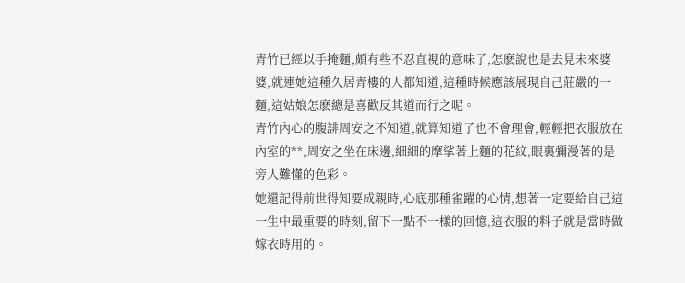青竹已經以手掩麵,頗有些不忍直視的意味了,怎麽說也是去見未來婆婆,就連她這種久居青樓的人都知道,這種時候應該展現自己莊嚴的一麵,這姑娘怎麽總是喜歡反其道而行之呢。
青竹內心的腹誹周安之不知道,就算知道了也不會理會,輕輕把衣服放在內室的**,周安之坐在床邊,細細的摩挲著上麵的花紋,眼裏彌漫著的是旁人難懂的色彩。
她還記得前世得知要成親時,心底那種雀躍的心情,想著一定要給自己這一生中最重要的時刻,留下一點不一樣的回憶,這衣服的料子就是當時做嫁衣時用的。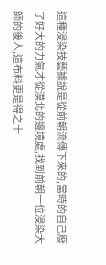這種浸染技藝據說是從前朝流傳下來的,當時的自己廢了好大的力氣才從漠北的邊境處,找到前朝一位浸染大師的後人,這布料更是得之十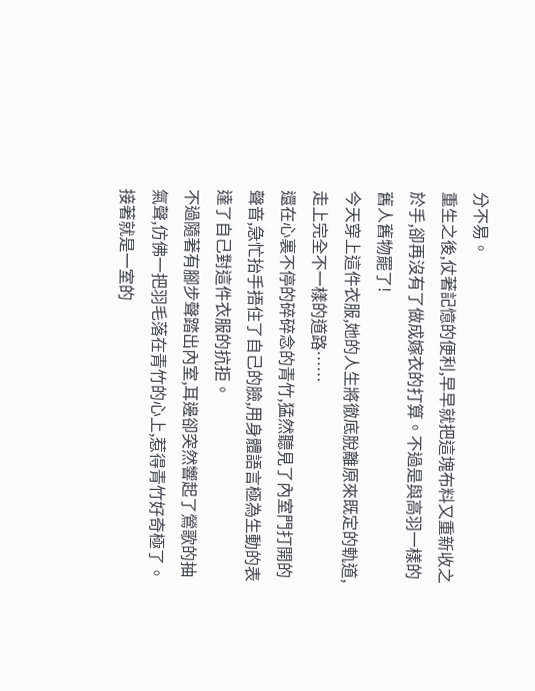分不易。
重生之後,仗著記憶的便利,早早就把這塊布料又重新收之於手,卻再沒有了做成嫁衣的打算。不過是與高羽一樣的舊人舊物罷了!
今天穿上這件衣服,她的人生將徹底脫離原來既定的軌道,走上完全不一樣的道路……
還在心裏不停的碎碎念的青竹,猛然聽見了內室門打開的聲音,急忙抬手捂住了自己的臉,用身體語言極為生動的表達了自己對這件衣服的抗拒。
不過隨著有腳步聲踏出內室,耳邊卻突然響起了鶯歌的抽氣聲,仿佛一把羽毛落在青竹的心上,惹得青竹好奇極了。
接著就是一室的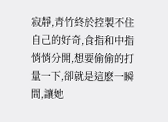寂靜,青竹終於控製不住自己的好奇,食指和中指悄悄分開,想要偷偷的打量一下,卻就是這麽一瞬間,讓她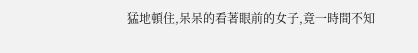猛地頓住,呆呆的看著眼前的女子,竟一時間不知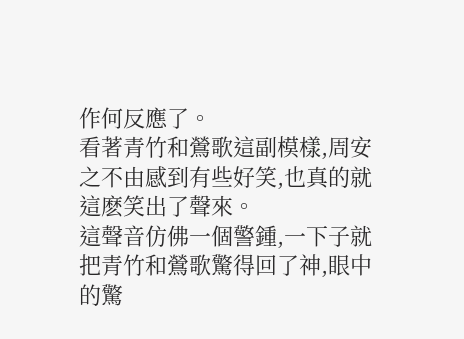作何反應了。
看著青竹和鶯歌這副模樣,周安之不由感到有些好笑,也真的就這麽笑出了聲來。
這聲音仿佛一個警鍾,一下子就把青竹和鶯歌驚得回了神,眼中的驚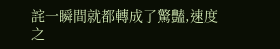詫一瞬間就都轉成了驚豔,速度之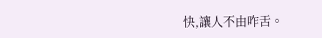快,讓人不由咋舌。